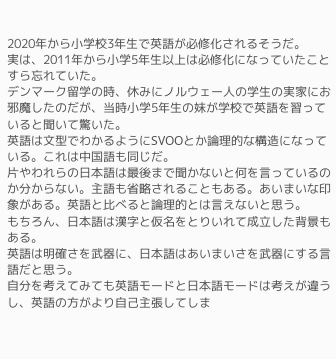2020年から小学校3年生で英語が必修化されるそうだ。
実は、2011年から小学5年生以上は必修化になっていたことすら忘れていた。
デンマーク留学の時、休みにノルウェー人の学生の実家にお邪魔したのだが、当時小学5年生の妹が学校で英語を習っていると聞いて驚いた。
英語は文型でわかるようにSVOOとか論理的な構造になっている。これは中国語も同じだ。
片やわれらの日本語は最後まで聞かないと何を言っているのか分からない。主語も省略されることもある。あいまいな印象がある。英語と比べると論理的とは言えないと思う。
もちろん、日本語は漢字と仮名をとりいれて成立した背景もある。
英語は明確さを武器に、日本語はあいまいさを武器にする言語だと思う。
自分を考えてみても英語モードと日本語モードは考えが違うし、英語の方がより自己主張してしま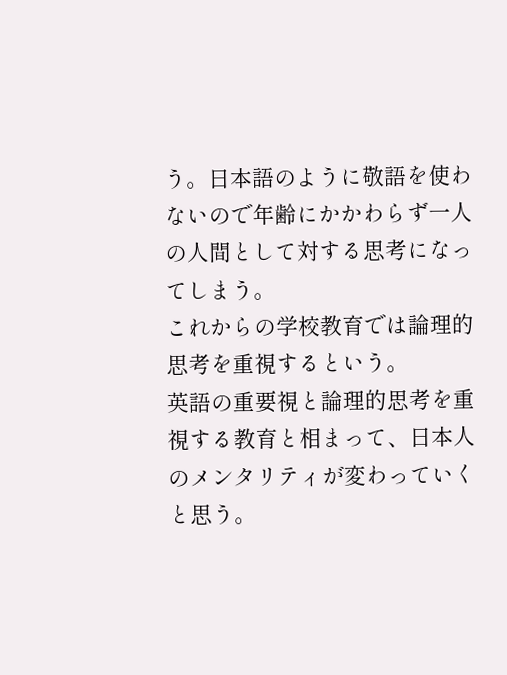う。日本語のように敬語を使わないので年齢にかかわらず一人の人間として対する思考になってしまう。
これからの学校教育では論理的思考を重視するという。
英語の重要視と論理的思考を重視する教育と相まって、日本人のメンタリティが変わっていくと思う。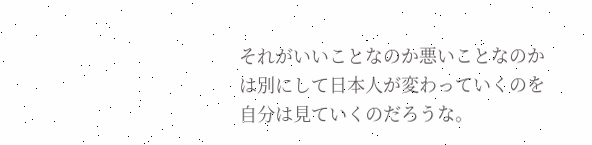それがいいことなのか悪いことなのかは別にして日本人が変わっていくのを自分は見ていくのだろうな。